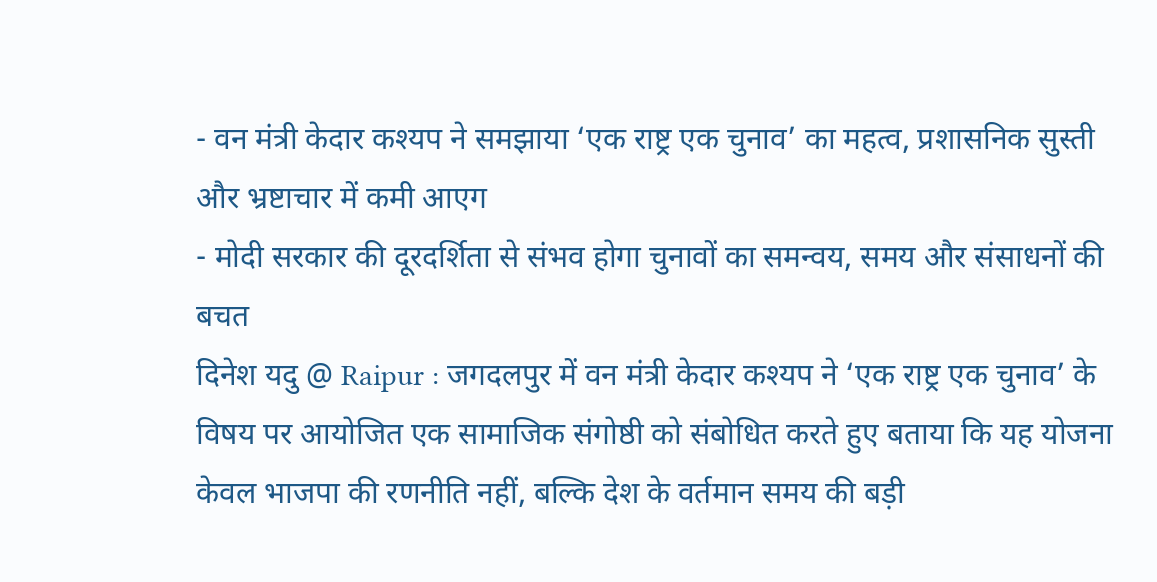- वन मंत्री केदार कश्यप ने समझाया ‘एक राष्ट्र एक चुनाव’ का महत्व, प्रशासनिक सुस्ती और भ्रष्टाचार में कमी आएग
- मोदी सरकार की दूरदर्शिता से संभव होगा चुनावों का समन्वय, समय और संसाधनों की बचत
दिनेश यदु @ Raipur : जगदलपुर में वन मंत्री केदार कश्यप ने ‘एक राष्ट्र एक चुनाव’ के विषय पर आयोजित एक सामाजिक संगोष्ठी को संबोधित करते हुए बताया कि यह योजना केवल भाजपा की रणनीति नहीं, बल्कि देश के वर्तमान समय की बड़ी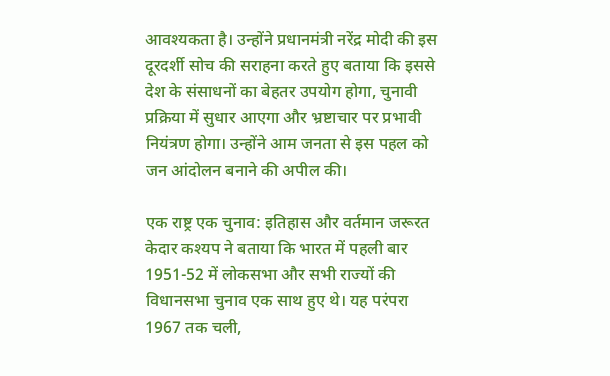आवश्यकता है। उन्होंने प्रधानमंत्री नरेंद्र मोदी की इस दूरदर्शी सोच की सराहना करते हुए बताया कि इससे देश के संसाधनों का बेहतर उपयोग होगा, चुनावी प्रक्रिया में सुधार आएगा और भ्रष्टाचार पर प्रभावी नियंत्रण होगा। उन्होंने आम जनता से इस पहल को जन आंदोलन बनाने की अपील की।

एक राष्ट्र एक चुनाव: इतिहास और वर्तमान जरूरत
केदार कश्यप ने बताया कि भारत में पहली बार 1951-52 में लोकसभा और सभी राज्यों की विधानसभा चुनाव एक साथ हुए थे। यह परंपरा 1967 तक चली,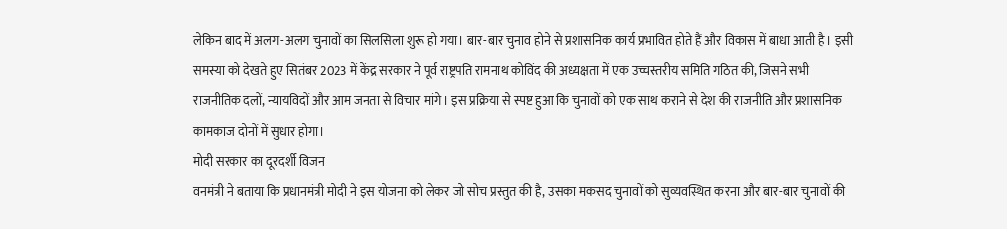लेकिन बाद में अलग-अलग चुनावों का सिलसिला शुरू हो गया। बार-बार चुनाव होने से प्रशासनिक कार्य प्रभावित होते हैं और विकास में बाधा आती है। इसी समस्या को देखते हुए सितंबर 2023 में केंद्र सरकार ने पूर्व राष्ट्रपति रामनाथ कोविंद की अध्यक्षता में एक उच्चस्तरीय समिति गठित की, जिसने सभी राजनीतिक दलों, न्यायविदों और आम जनता से विचार मांगे। इस प्रक्रिया से स्पष्ट हुआ कि चुनावों को एक साथ कराने से देश की राजनीति और प्रशासनिक कामकाज दोनों में सुधार होगा।
मोदी सरकार का दूरदर्शी विजन
वनमंत्री ने बताया कि प्रधानमंत्री मोदी ने इस योजना को लेकर जो सोच प्रस्तुत की है, उसका मकसद चुनावों को सुव्यवस्थित करना और बार-बार चुनावों की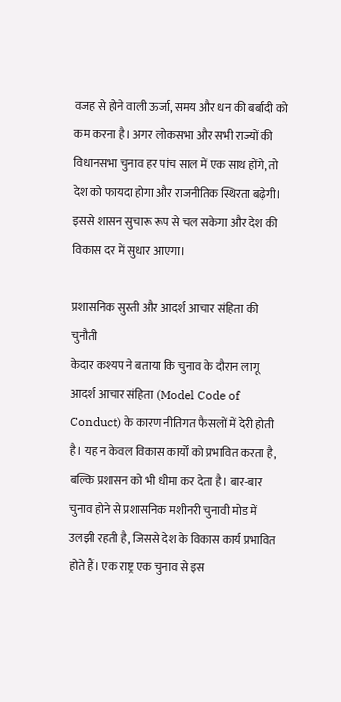वजह से होने वाली ऊर्जा, समय और धन की बर्बादी को कम करना है। अगर लोकसभा और सभी राज्यों की विधानसभा चुनाव हर पांच साल में एक साथ होंगे, तो देश को फायदा होगा और राजनीतिक स्थिरता बढ़ेगी। इससे शासन सुचारू रूप से चल सकेगा और देश की विकास दर में सुधार आएगा।

प्रशासनिक सुस्ती और आदर्श आचार संहिता की चुनौती
केदार कश्यप ने बताया कि चुनाव के दौरान लागू आदर्श आचार संहिता (Model Code of Conduct) के कारण नीतिगत फैसलों में देरी होती है। यह न केवल विकास कार्यों को प्रभावित करता है, बल्कि प्रशासन को भी धीमा कर देता है। बार-बार चुनाव होने से प्रशासनिक मशीनरी चुनावी मोड में उलझी रहती है, जिससे देश के विकास कार्य प्रभावित होते हैं। एक राष्ट्र एक चुनाव से इस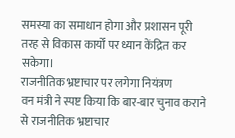समस्या का समाधान होगा और प्रशासन पूरी तरह से विकास कार्यों पर ध्यान केंद्रित कर सकेगा।
राजनीतिक भ्रष्टाचार पर लगेगा नियंत्रण
वन मंत्री ने स्पष्ट किया कि बार-बार चुनाव कराने से राजनीतिक भ्रष्टाचार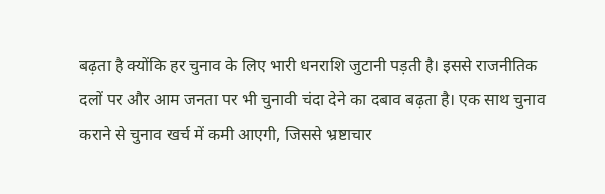बढ़ता है क्योंकि हर चुनाव के लिए भारी धनराशि जुटानी पड़ती है। इससे राजनीतिक दलों पर और आम जनता पर भी चुनावी चंदा देने का दबाव बढ़ता है। एक साथ चुनाव कराने से चुनाव खर्च में कमी आएगी, जिससे भ्रष्टाचार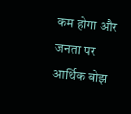कम होगा और जनता पर आर्थिक बोझ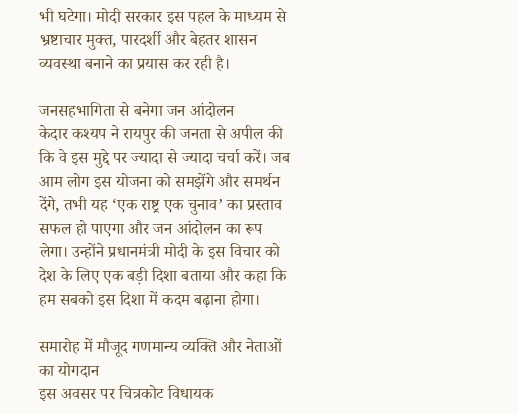भी घटेगा। मोदी सरकार इस पहल के माध्यम से भ्रष्टाचार मुक्त, पारदर्शी और बेहतर शासन व्यवस्था बनाने का प्रयास कर रही है।

जनसहभागिता से बनेगा जन आंदोलन
केदार कश्यप ने रायपुर की जनता से अपील की कि वे इस मुद्दे पर ज्यादा से ज्यादा चर्चा करें। जब आम लोग इस योजना को समझेंगे और समर्थन देंगे, तभी यह ‘एक राष्ट्र एक चुनाव’ का प्रस्ताव सफल हो पाएगा और जन आंदोलन का रूप लेगा। उन्होंने प्रधानमंत्री मोदी के इस विचार को देश के लिए एक बड़ी दिशा बताया और कहा कि हम सबको इस दिशा में कदम बढ़ाना होगा।

समारोह में मौजूद गणमान्य व्यक्ति और नेताओं का योगदान
इस अवसर पर चित्रकोट विधायक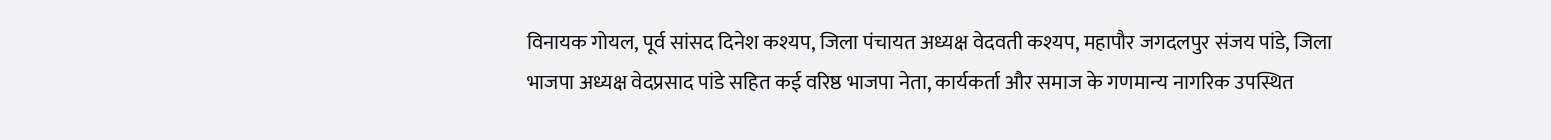विनायक गोयल, पूर्व सांसद दिनेश कश्यप, जिला पंचायत अध्यक्ष वेदवती कश्यप, महापौर जगदलपुर संजय पांडे, जिला भाजपा अध्यक्ष वेदप्रसाद पांडे सहित कई वरिष्ठ भाजपा नेता, कार्यकर्ता और समाज के गणमान्य नागरिक उपस्थित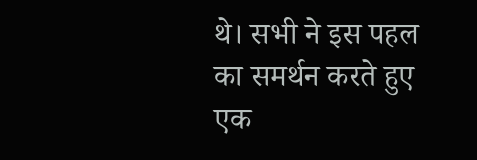थे। सभी ने इस पहल का समर्थन करते हुए एक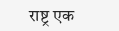राष्ट्र एक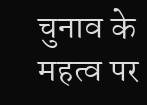चुनाव के महत्व पर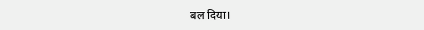बल दिया।